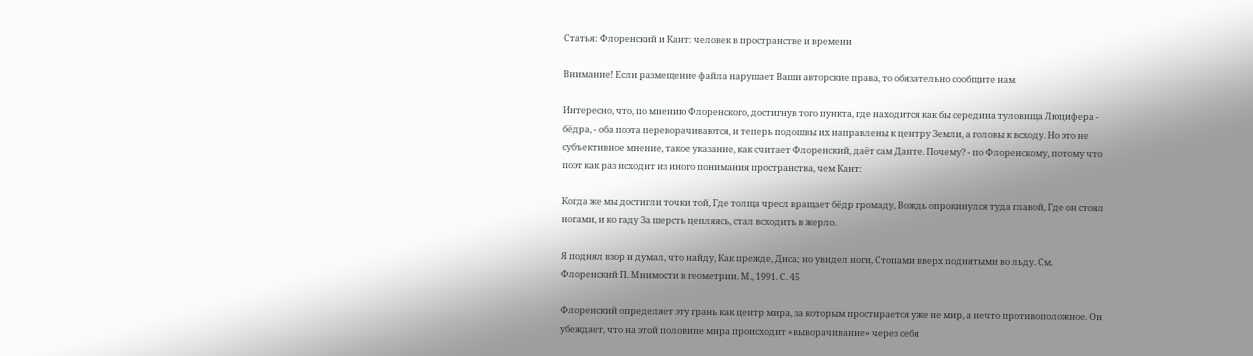Статья: Флоренский и Кант: человек в пространстве и времени

Внимание! Если размещение файла нарушает Ваши авторские права, то обязательно сообщите нам

Интересно, что, по мнению Флоренского, достигнув того пункта, где находится как бы середина туловища Люцифера - бёдра, - оба поэта переворачиваются, и теперь подошвы их направлены к центру Земли, а головы к всходу. Но это не субъективное мнение, такое указание, как считает Флоренский, даёт сам Данте. Почему? - по Флоренскому, потому что поэт как раз исходит из иного понимания пространства, чем Кант:

Когда же мы достигли точки той, Где толща чресл вращает бёдр громаду, Вождь опрокинулся туда главой, Где он стоял ногами, и ко гаду За шерсть цепляясь, стал всходить в жерло.

Я поднял взор и думал, что найду, Как прежде, Диса; но увидел ноги, Стопами вверх поднятыми во льду. См. Флоренский П. Мнимости в геометрии. М., 1991. С. 45

Флоренский определяет эту грань как центр мира, за которым простирается уже не мир, а нечто противоположное. Он убеждает, что на этой половине мира происходит «выворачивание» через себя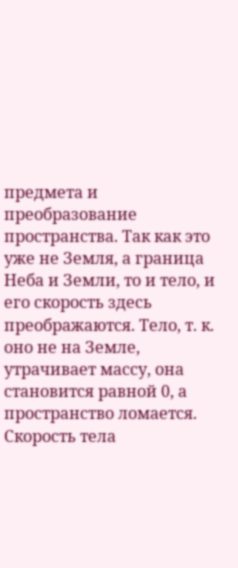предмета и преобразование пространства. Так как это уже не Земля, а граница Неба и Земли, то и тело, и его скорость здесь преображаются. Тело, т. к. оно не на Земле, утрачивает массу, она становится равной 0, а пространство ломается. Скорость тела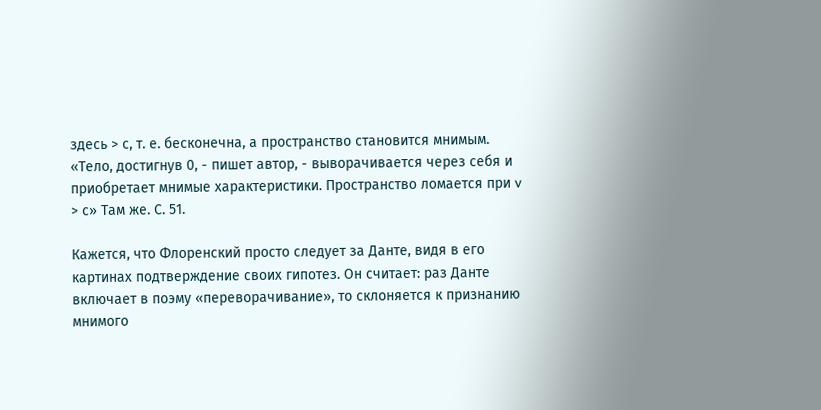здесь > с, т. е. бесконечна, а пространство становится мнимым. «Тело, достигнув 0, - пишет автор, - выворачивается через себя и приобретает мнимые характеристики. Пространство ломается при v > с» Там же. С. 51.

Кажется, что Флоренский просто следует за Данте, видя в его картинах подтверждение своих гипотез. Он считает: раз Данте включает в поэму «переворачивание», то склоняется к признанию мнимого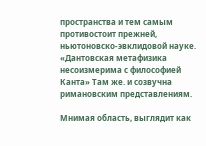пространства и тем самым противостоит прежней, ньютоновско-эвклидовой науке. «Дантовская метафизика несоизмерима с философией Канта» Там же. и созвучна римановским представлениям.

Мнимая область, выглядит как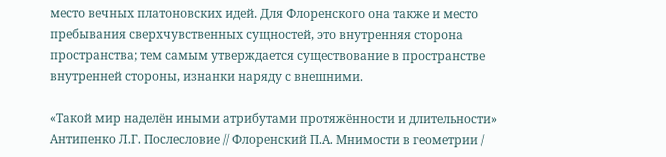место вечных платоновских идей. Для Флоренского она также и место пребывания сверхчувственных сущностей, это внутренняя сторона пространства; тем самым утверждается существование в пространстве внутренней стороны, изнанки наряду с внешними.

«Такой мир наделён иными атрибутами протяжённости и длительности» Антипенко Л.Г. Послесловие // Флоренский П.А. Мнимости в геометрии /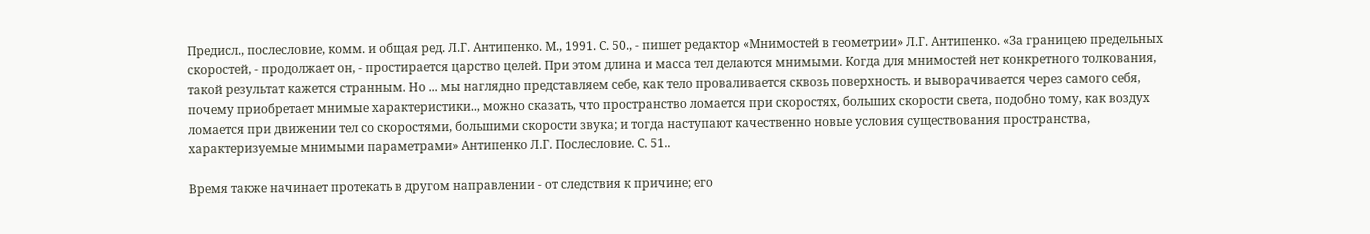Предисл., послесловие, комм. и общая ред. Л.Г. Антипенко. М., 1991. С. 50., - пишет редактор «Мнимостей в геометрии» Л.Г. Антипенко. «За границею предельных скоростей, - продолжает он, - простирается царство целей. При этом длина и масса тел делаются мнимыми. Когда для мнимостей нет конкретного толкования, такой результат кажется странным. Но ... мы наглядно представляем себе, как тело проваливается сквозь поверхность. и выворачивается через самого себя, почему приобретает мнимые характеристики.., можно сказать, что пространство ломается при скоростях, больших скорости света, подобно тому, как воздух ломается при движении тел со скоростями, большими скорости звука; и тогда наступают качественно новые условия существования пространства, характеризуемые мнимыми параметрами» Антипенко Л.Г. Послесловие. С. 51..

Время также начинает протекать в другом направлении - от следствия к причине; его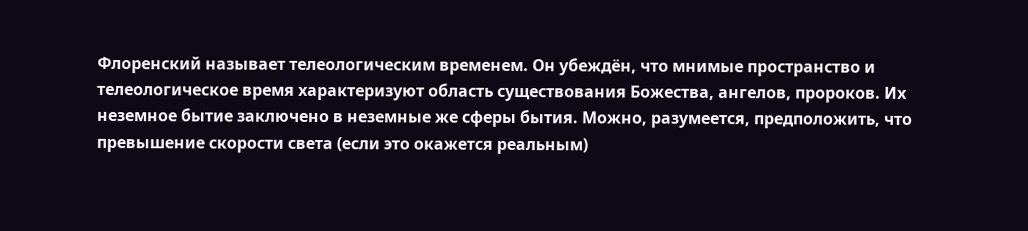Флоренский называет телеологическим временем. Он убеждён, что мнимые пространство и телеологическое время характеризуют область существования Божества, ангелов, пророков. Их неземное бытие заключено в неземные же сферы бытия. Можно, разумеется, предположить, что превышение скорости света (если это окажется реальным)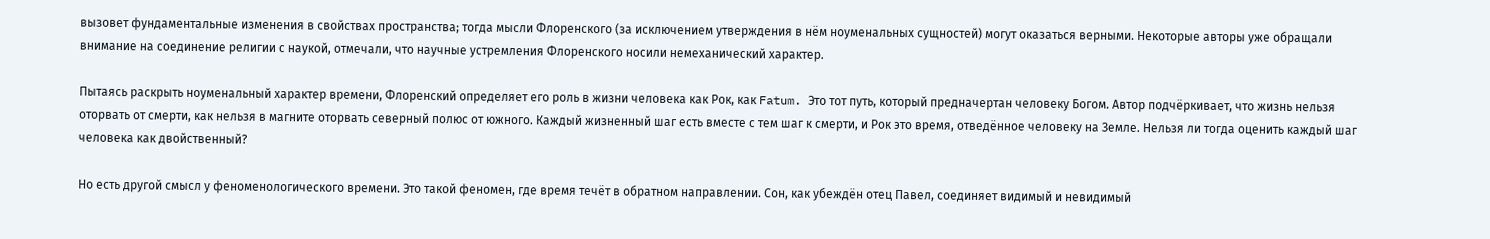вызовет фундаментальные изменения в свойствах пространства; тогда мысли Флоренского (за исключением утверждения в нём ноуменальных сущностей) могут оказаться верными. Некоторые авторы уже обращали внимание на соединение религии с наукой, отмечали, что научные устремления Флоренского носили немеханический характер.

Пытаясь раскрыть ноуменальный характер времени, Флоренский определяет его роль в жизни человека как Рок, как Fatum. Это тот путь, который предначертан человеку Богом. Автор подчёркивает, что жизнь нельзя оторвать от смерти, как нельзя в магните оторвать северный полюс от южного. Каждый жизненный шаг есть вместе с тем шаг к смерти, и Рок это время, отведённое человеку на Земле. Нельзя ли тогда оценить каждый шаг человека как двойственный?

Но есть другой смысл у феноменологического времени. Это такой феномен, где время течёт в обратном направлении. Сон, как убеждён отец Павел, соединяет видимый и невидимый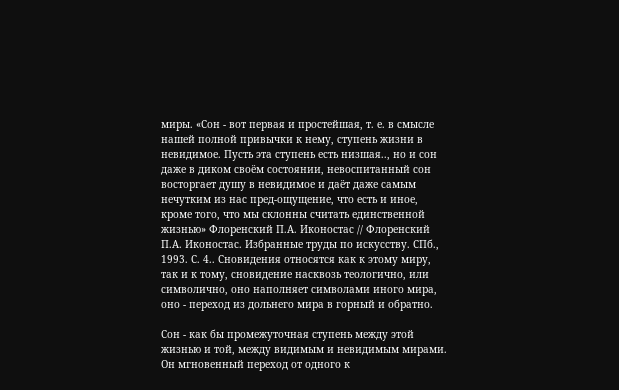миры. «Сон - вот первая и простейшая, т. е. в смысле нашей полной привычки к нему, ступень жизни в невидимое. Пусть эта ступень есть низшая.., но и сон даже в диком своём состоянии, невоспитанный сон восторгает душу в невидимое и даёт даже самым нечутким из нас пред-ощущение, что есть и иное, кроме того, что мы склонны считать единственной жизнью» Флоренский П.А. Иконостас // Флоренский П.А. Иконостас. Избранные труды по искусству. СПб., 1993. С. 4.. Сновидения относятся как к этому миру, так и к тому, сновидение насквозь теологично, или символично, оно наполняет символами иного мира, оно - переход из дольнего мира в горный и обратно.

Сон - как бы промежуточная ступень между этой жизнью и той, между видимым и невидимым мирами. Он мгновенный переход от одного к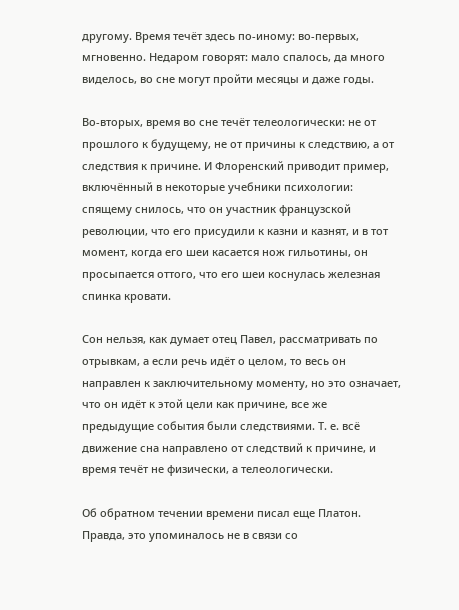другому. Время течёт здесь по-иному: во-первых, мгновенно. Недаром говорят: мало спалось, да много виделось, во сне могут пройти месяцы и даже годы.

Во-вторых, время во сне течёт телеологически: не от прошлого к будущему, не от причины к следствию, а от следствия к причине. И Флоренский приводит пример, включённый в некоторые учебники психологии: спящему снилось, что он участник французской революции, что его присудили к казни и казнят, и в тот момент, когда его шеи касается нож гильотины, он просыпается оттого, что его шеи коснулась железная спинка кровати.

Сон нельзя, как думает отец Павел, рассматривать по отрывкам, а если речь идёт о целом, то весь он направлен к заключительному моменту, но это означает, что он идёт к этой цели как причине, все же предыдущие события были следствиями. Т. е. всё движение сна направлено от следствий к причине, и время течёт не физически, а телеологически.

Об обратном течении времени писал еще Платон. Правда, это упоминалось не в связи со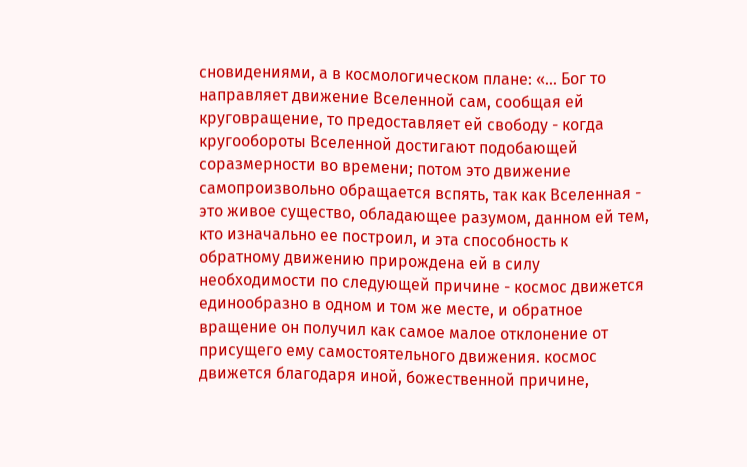сновидениями, а в космологическом плане: «... Бог то направляет движение Вселенной сам, сообщая ей круговращение, то предоставляет ей свободу - когда кругообороты Вселенной достигают подобающей соразмерности во времени; потом это движение самопроизвольно обращается вспять, так как Вселенная - это живое существо, обладающее разумом, данном ей тем, кто изначально ее построил, и эта способность к обратному движению прирождена ей в силу необходимости по следующей причине - космос движется единообразно в одном и том же месте, и обратное вращение он получил как самое малое отклонение от присущего ему самостоятельного движения. космос движется благодаря иной, божественной причине,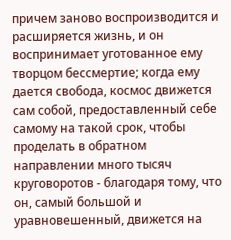причем заново воспроизводится и расширяется жизнь, и он воспринимает уготованное ему творцом бессмертие; когда ему дается свобода, космос движется сам собой, предоставленный себе самому на такой срок, чтобы проделать в обратном направлении много тысяч круговоротов - благодаря тому, что он, самый большой и уравновешенный, движется на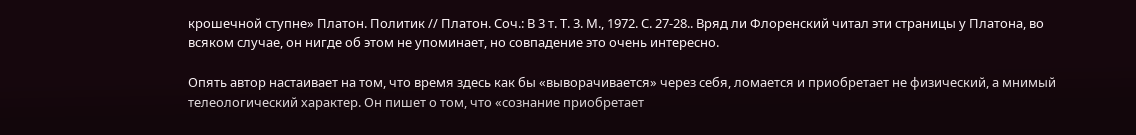крошечной ступне» Платон. Политик // Платон. Соч.: В 3 т. Т. 3. М., 1972. С. 27-28.. Вряд ли Флоренский читал эти страницы у Платона, во всяком случае, он нигде об этом не упоминает, но совпадение это очень интересно.

Опять автор настаивает на том, что время здесь как бы «выворачивается» через себя, ломается и приобретает не физический, а мнимый телеологический характер. Он пишет о том, что «сознание приобретает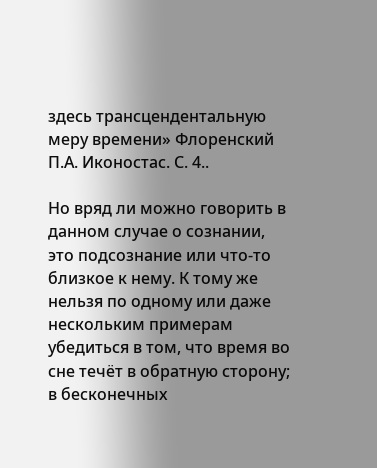здесь трансцендентальную меру времени» Флоренский П.А. Иконостас. С. 4..

Но вряд ли можно говорить в данном случае о сознании, это подсознание или что-то близкое к нему. К тому же нельзя по одному или даже нескольким примерам убедиться в том, что время во сне течёт в обратную сторону; в бесконечных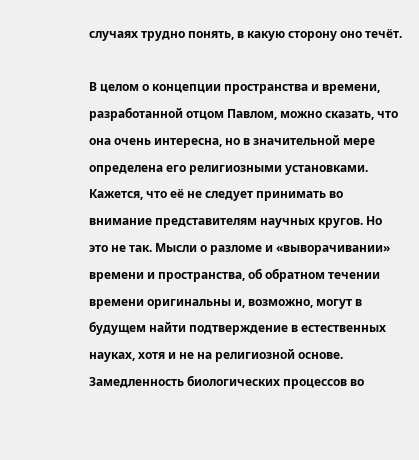случаях трудно понять, в какую сторону оно течёт.

В целом о концепции пространства и времени, разработанной отцом Павлом, можно сказать, что она очень интересна, но в значительной мере определена его религиозными установками. Кажется, что её не следует принимать во внимание представителям научных кругов. Но это не так. Мысли о разломе и «выворачивании» времени и пространства, об обратном течении времени оригинальны и, возможно, могут в будущем найти подтверждение в естественных науках, хотя и не на религиозной основе. Замедленность биологических процессов во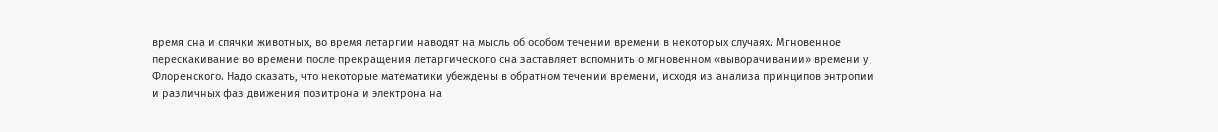время сна и спячки животных, во время летаргии наводят на мысль об особом течении времени в некоторых случаях. Мгновенное перескакивание во времени после прекращения летаргического сна заставляет вспомнить о мгновенном «выворачивании» времени у Флоренского. Надо сказать, что некоторые математики убеждены в обратном течении времени, исходя из анализа принципов энтропии и различных фаз движения позитрона и электрона на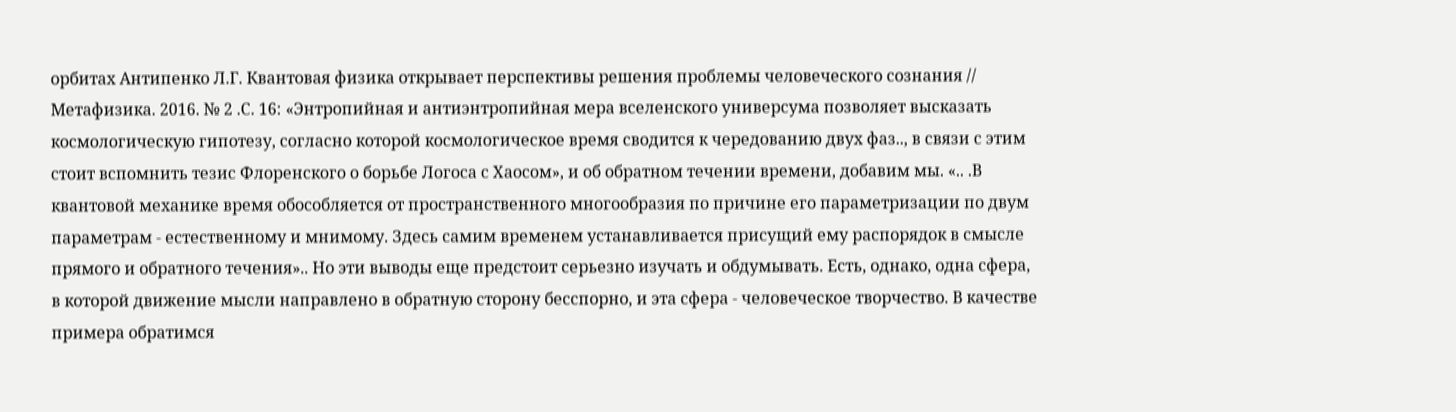орбитах Антипенко Л.Г. Квантовая физика открывает перспективы решения проблемы человеческого сознания // Метафизика. 2016. № 2 .С. 16: «Энтропийная и антиэнтропийная мера вселенского универсума позволяет высказать космологическую гипотезу, согласно которой космологическое время сводится к чередованию двух фаз.., в связи с этим стоит вспомнить тезис Флоренского о борьбе Логоса с Хаосом», и об обратном течении времени, добавим мы. «.. .В квантовой механике время обособляется от пространственного многообразия по причине его параметризации по двум параметрам - естественному и мнимому. Здесь самим временем устанавливается присущий ему распорядок в смысле прямого и обратного течения».. Но эти выводы еще предстоит серьезно изучать и обдумывать. Есть, однако, одна сфера, в которой движение мысли направлено в обратную сторону бесспорно, и эта сфера - человеческое творчество. В качестве примера обратимся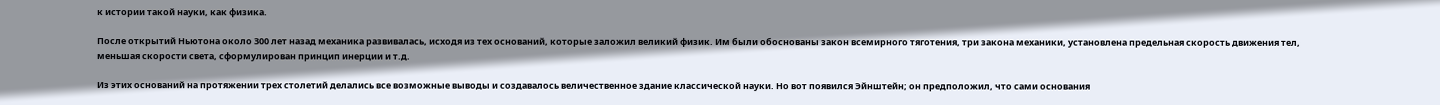к истории такой науки, как физика.

После открытий Ньютона около З00 лет назад механика развивалась, исходя из тех оснований, которые заложил великий физик. Им были обоснованы закон всемирного тяготения, три закона механики, установлена предельная скорость движения тел, меньшая скорости света, сформулирован принцип инерции и т.д.

Из этих оснований на протяжении трех столетий делались все возможные выводы и создавалось величественное здание классической науки. Но вот появился Эйнштейн; он предположил, что сами основания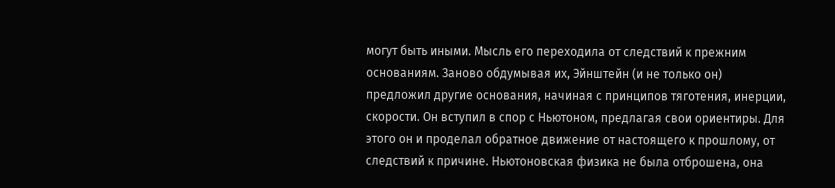могут быть иными. Мысль его переходила от следствий к прежним основаниям. Заново обдумывая их, Эйнштейн (и не только он) предложил другие основания, начиная с принципов тяготения, инерции, скорости. Он вступил в спор с Ньютоном, предлагая свои ориентиры. Для этого он и проделал обратное движение от настоящего к прошлому, от следствий к причине. Ньютоновская физика не была отброшена, она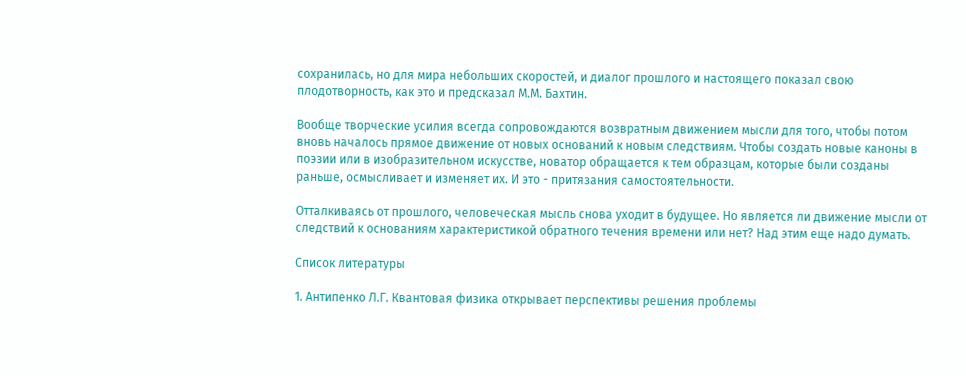сохранилась, но для мира небольших скоростей, и диалог прошлого и настоящего показал свою плодотворность, как это и предсказал М.М. Бахтин.

Вообще творческие усилия всегда сопровождаются возвратным движением мысли для того, чтобы потом вновь началось прямое движение от новых оснований к новым следствиям. Чтобы создать новые каноны в поэзии или в изобразительном искусстве, новатор обращается к тем образцам, которые были созданы раньше, осмысливает и изменяет их. И это - притязания самостоятельности.

Отталкиваясь от прошлого, человеческая мысль снова уходит в будущее. Но является ли движение мысли от следствий к основаниям характеристикой обратного течения времени или нет? Над этим еще надо думать.

Список литературы

1. Антипенко Л.Г. Квантовая физика открывает перспективы решения проблемы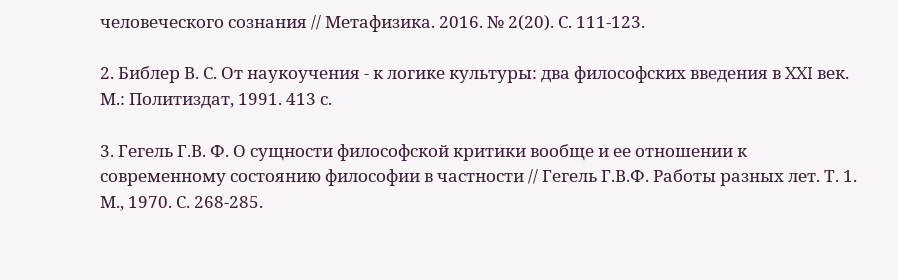человеческого сознания // Метафизика. 2016. № 2(20). С. 111-123.

2. Библер В. С. От наукоучения - к логике культуры: два философских введения в XXI век. М.: Политиздат, 1991. 413 с.

3. Гегель Г.В. Ф. О сущности философской критики вообще и ее отношении к современному состоянию философии в частности // Гегель Г.В.Ф. Работы разных лет. Т. 1. М., 1970. С. 268-285.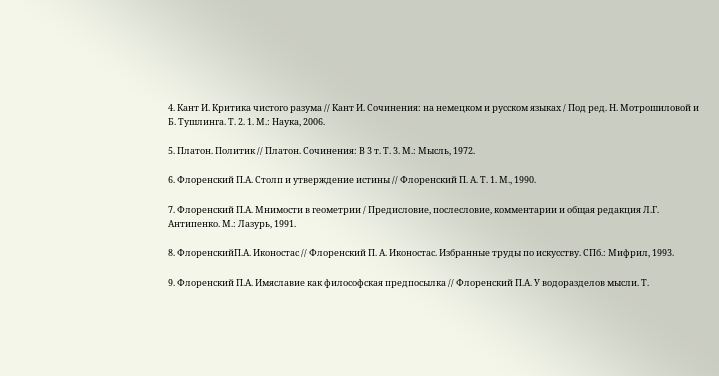4. Кант И. Критика чистого разума // Кант И. Сочинения: на немецком и русском языках / Под ред. Н. Мотрошиловой и Б. Тушлинга. Т. 2. 1. М.: Наука, 2006.

5. Платон. Политик // Платон. Сочинения: В 3 т. Т. 3. М.: Мысль, 1972.

6. Флоренский П.А. Столп и утверждение истины // Флоренский П. А. Т. 1. М., 1990.

7. Флоренский П.А. Мнимости в геометрии / Предисловие, послесловие, комментарии и общая редакция Л.Г. Антипенко. М.: Лазурь, 1991.

8. ФлоренскийП.А. Иконостас // Флоренский П. А. Иконостас. Избранные труды по искусству. СПб.: Мифрил, 1993.

9. Флоренский П.А. Имяславие как философская предпосылка // Флоренский П.А. У водоразделов мысли. Т.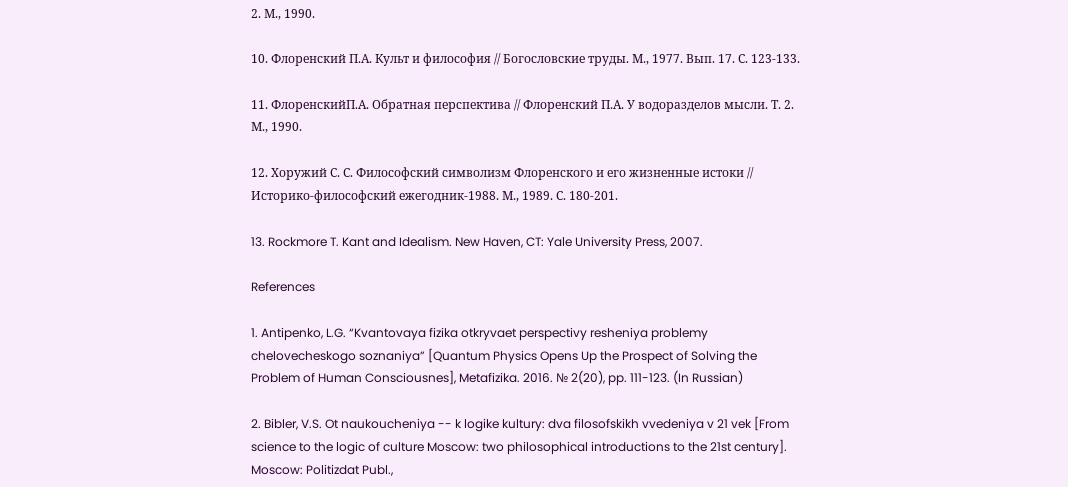2. М., 1990.

10. Флоренский П.А. Культ и философия // Богословские труды. М., 1977. Вып. 17. С. 123-133.

11. ФлоренскийП.А. Обратная перспектива // Флоренский П.А. У водоразделов мысли. Т. 2. М., 1990.

12. Хоружий С. С. Философский символизм Флоренского и его жизненные истоки // Историко-философский ежегодник-1988. М., 1989. С. 180-201.

13. Rockmore T. Kant and Idealism. New Haven, CT: Yale University Press, 2007.

References

1. Antipenko, L.G. “Kvantovaya fizika otkryvaet perspectivy resheniya problemy chelovecheskogo soznaniya” [Quantum Physics Opens Up the Prospect of Solving the Problem of Human Consciousnes], Metafizika. 2016. № 2(20), pp. 111-123. (In Russian)

2. Bibler, V.S. Ot naukoucheniya -- k logike kultury: dva filosofskikh vvedeniya v 21 vek [From science to the logic of culture Moscow: two philosophical introductions to the 21st century]. Moscow: Politizdat Publ.,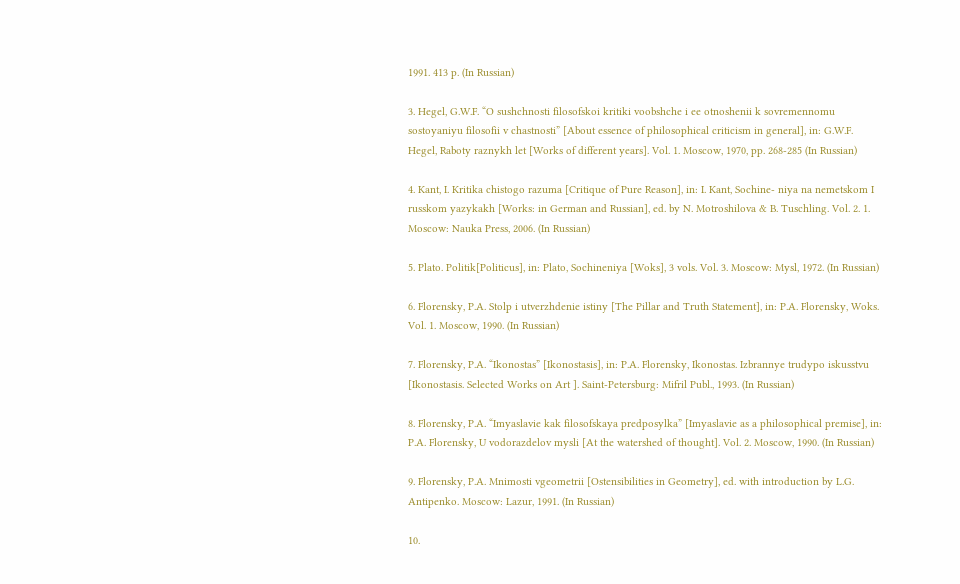1991. 413 p. (In Russian)

3. Hegel, G.W.F. “O sushchnosti filosofskoi kritiki voobshche i ee otnoshenii k sovremennomu sostoyaniyu filosofii v chastnosti” [About essence of philosophical criticism in general], in: G.W.F. Hegel, Raboty raznykh let [Works of different years]. Vol. 1. Moscow, 1970, pp. 268-285 (In Russian)

4. Kant, I. Kritika chistogo razuma [Critique of Pure Reason], in: I. Kant, Sochine- niya na nemetskom I russkom yazykakh [Works: in German and Russian], ed. by N. Motroshilova & B. Tuschling. Vol. 2. 1. Moscow: Nauka Press, 2006. (In Russian)

5. Plato. Politik[Politicus], in: Plato, Sochineniya [Woks], 3 vols. Vol. 3. Moscow: Mysl, 1972. (In Russian)

6. Florensky, P.A. Stolp i utverzhdenie istiny [The Pillar and Truth Statement], in: P.A. Florensky, Woks. Vol. 1. Moscow, 1990. (In Russian)

7. Florensky, P.A. “Ikonostas” [Ikonostasis], in: P.A. Florensky, Ikonostas. Izbrannye trudypo iskusstvu [Ikonostasis. Selected Works on Art ]. Saint-Petersburg: Mifril Publ., 1993. (In Russian)

8. Florensky, P.A. “Imyaslavie kak filosofskaya predposylka” [Imyaslavie as a philosophical premise], in: P.A. Florensky, U vodorazdelov mysli [At the watershed of thought]. Vol. 2. Moscow, 1990. (In Russian)

9. Florensky, P.A. Mnimosti vgeometrii [Ostensibilities in Geometry], ed. with introduction by L.G. Antipenko. Moscow: Lazur, 1991. (In Russian)

10.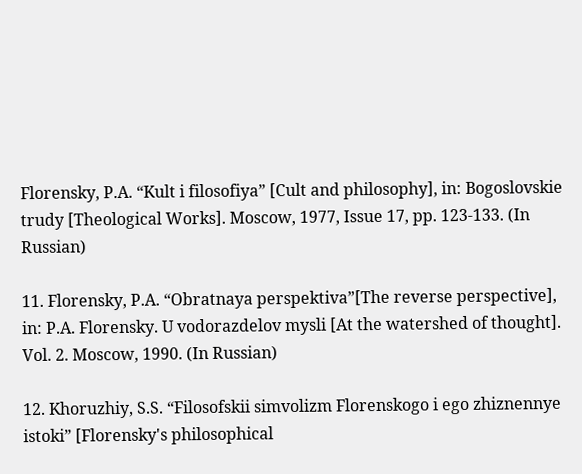Florensky, P.A. “Kult i filosofiya” [Cult and philosophy], in: Bogoslovskie trudy [Theological Works]. Moscow, 1977, Issue 17, pp. 123-133. (In Russian)

11. Florensky, P.A. “Obratnaya perspektiva”[The reverse perspective], in: P.A. Florensky. U vodorazdelov mysli [At the watershed of thought]. Vol. 2. Moscow, 1990. (In Russian)

12. Khoruzhiy, S.S. “Filosofskii simvolizm Florenskogo i ego zhiznennye istoki” [Florensky's philosophical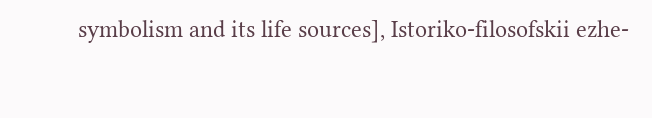symbolism and its life sources], Istoriko-filosofskii ezhe-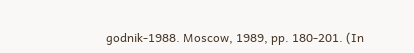godnik-1988. Moscow, 1989, pp. 180-201. (In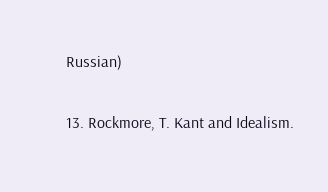Russian)

13. Rockmore, T. Kant and Idealism.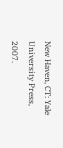New Haven, CT: Yale University Press, 2007.